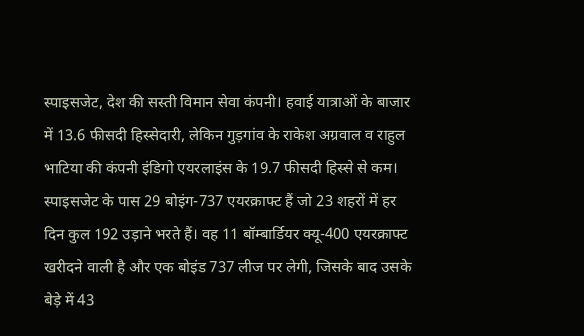स्पाइसजेट, देश की सस्ती विमान सेवा कंपनी। हवाई यात्राओं के बाजार में 13.6 फीसदी हिस्सेदारी, लेकिन गुड़गांव के राकेश अग्रवाल व राहुल भाटिया की कंपनी इंडिगो एयरलाइंस के 19.7 फीसदी हिस्से से कम। स्पाइसजेट के पास 29 बोइंग-737 एयरक्राफ्ट हैं जो 23 शहरों में हर दिन कुल 192 उड़ाने भरते हैं। वह 11 बॉम्बार्डियर क्यू-400 एयरक्राफ्ट खरीदने वाली है और एक बोइंड 737 लीज पर लेगी, जिसके बाद उसके बेड़े में 43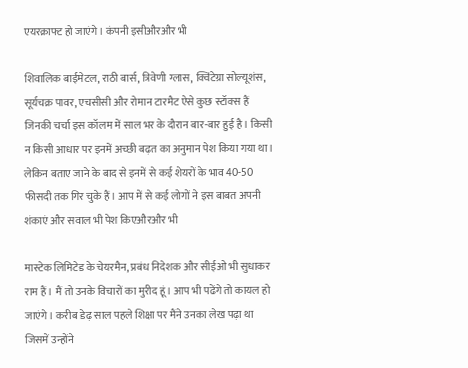एयरक्राफ्ट हो जाएंगे। कंपनी इसीऔरऔर भी

शिवालिक बाईमेटल, राठी बार्स, त्रिवेणी ग्लास, क्विंटेग्रा सोल्यूशंस, सूर्यचक्र पावर, एचसीसी और रोमान टारमैट ऐसे कुछ स्टॉक्स हैं जिनकी चर्चा इस कॉलम में साल भर के दौरान बार-बार हुई है। किसी न किसी आधार पर इनमें अच्छी बढ़त का अनुमान पेश किया गया था। लेकिन बताए जाने के बाद से इनमें से कई शेयरों के भाव 40-50 फीसदी तक गिर चुके हैं। आप में से कई लोगों ने इस बाबत अपनी शंकाएं और सवाल भी पेश किएऔरऔर भी

मास्टेक लिमिटेड के चेयरमैन, प्रबंध निदेशक और सीईओ भी सुधाकर राम हैं। मैं तो उनके विचारों का मुरीद हूं। आप भी पढेंगे तो कायल हो जाएंगे। करीब डेढ़ साल पहले शिक्षा पर मैंने उनका लेख पढ़ा था जिसमें उन्होंने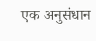एक अनुसंधान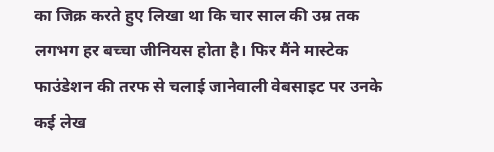का जिक्र करते हुए लिखा था कि चार साल की उम्र तक लगभग हर बच्चा जीनियस होता है। फिर मैंने मास्टेक फाउंडेशन की तरफ से चलाई जानेवाली वेबसाइट पर उनके कई लेख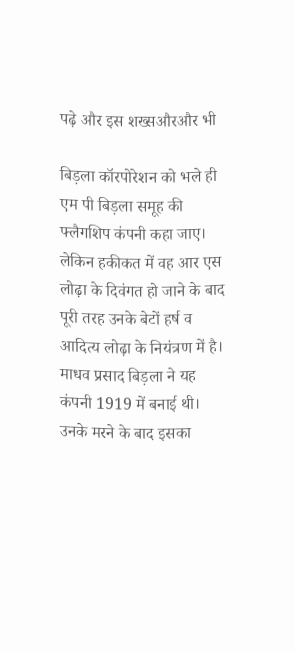पढ़े और इस शख्सऔरऔर भी

बिड़ला कॉरपोरेशन को भले ही एम पी बिड़ला समूह की फ्लैगशिप कंपनी कहा जाए। लेकिन हकीकत में वह आर एस लोढ़ा के दिवंगत हो जाने के बाद पूरी तरह उनके बेटों हर्ष व आदित्य लोढ़ा के नियंत्रण में है। माधव प्रसाद बिड़ला ने यह कंपनी 1919 में बनाई थी। उनके मरने के बाद इसका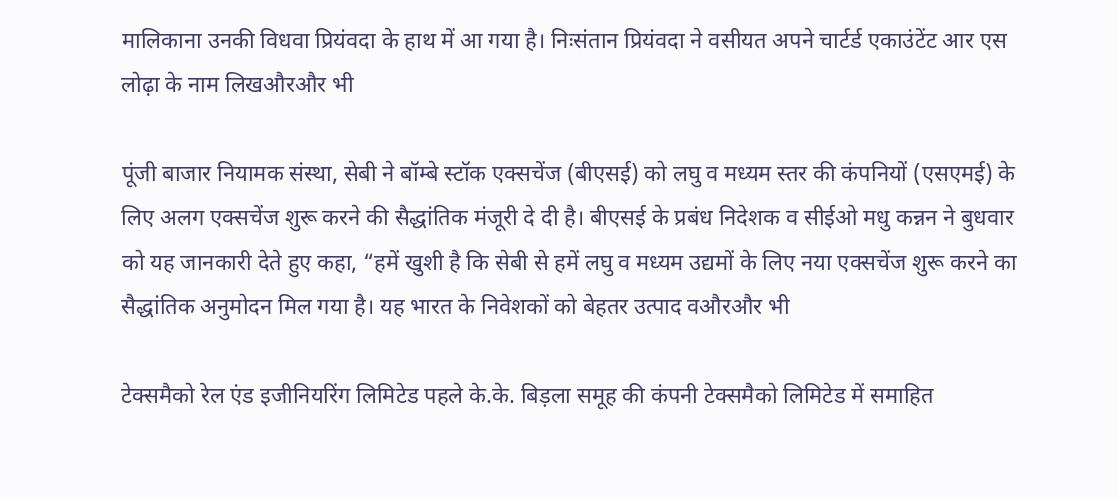मालिकाना उनकी विधवा प्रियंवदा के हाथ में आ गया है। निःसंतान प्रियंवदा ने वसीयत अपने चार्टर्ड एकाउंटेंट आर एस लोढ़ा के नाम लिखऔरऔर भी

पूंजी बाजार नियामक संस्था, सेबी ने बॉम्बे स्टॉक एक्सचेंज (बीएसई) को लघु व मध्यम स्तर की कंपनियों (एसएमई) के लिए अलग एक्सचेंज शुरू करने की सैद्धांतिक मंजूरी दे दी है। बीएसई के प्रबंध निदेशक व सीईओ मधु कन्नन ने बुधवार को यह जानकारी देते हुए कहा, “हमें खुशी है कि सेबी से हमें लघु व मध्यम उद्यमों के लिए नया एक्सचेंज शुरू करने का सैद्धांतिक अनुमोदन मिल गया है। यह भारत के निवेशकों को बेहतर उत्पाद वऔरऔर भी

टेक्समैको रेल एंड इजीनियरिंग लिमिटेड पहले के.के. बिड़ला समूह की कंपनी टेक्समैको लिमिटेड में समाहित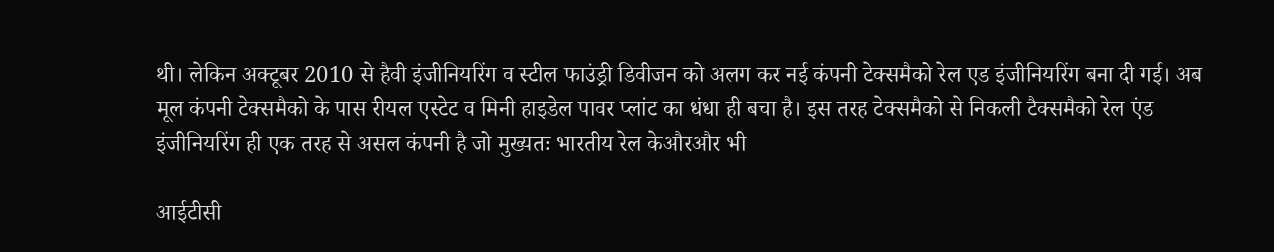थी। लेकिन अक्टूबर 2010 से हैवी इंजीनियरिंग व स्टील फाउंड्री डिवीजन को अलग कर नई कंपनी टेक्समैको रेल एड इंजीनियरिंग बना दी गई। अब मूल कंपनी टेक्समैको के पास रीयल एस्टेट व मिनी हाइडेल पावर प्लांट का धंधा ही बचा है। इस तरह टेक्समैको से निकली टैक्समैको रेल एंड इंजीनियरिंग ही एक तरह से असल कंपनी है जो मुख्यतः भारतीय रेल केऔरऔर भी

आईटीसी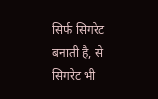सिर्फ सिगरेट बनाती है, से सिगरेट भी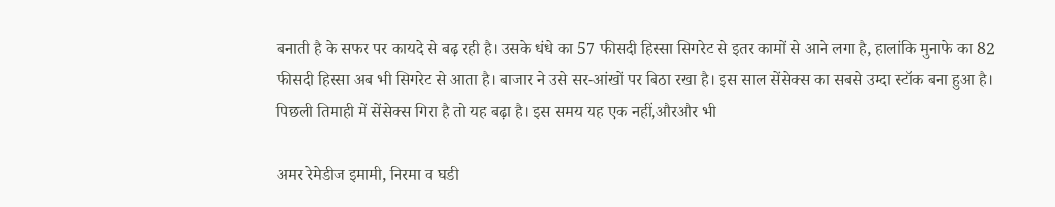बनाती है के सफर पर कायदे से बढ़ रही है। उसके धंधे का 57 फीसदी हिस्सा सिगरेट से इतर कामों से आने लगा है, हालांकि मुनाफे का 82 फीसदी हिस्सा अब भी सिगरेट से आता है। बाजार ने उसे सर-आंखों पर बिठा रखा है। इस साल सेंसेक्स का सबसे उम्दा स्टॉक बना हुआ है। पिछली तिमाही में सेंसेक्स गिरा है तो यह बढ़ा है। इस समय यह एक नहीं,औरऔर भी

अमर रेमेडीज इमामी, निरमा व घडी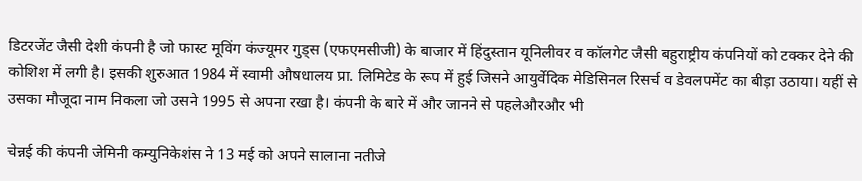डिटरजेंट जैसी देशी कंपनी है जो फास्ट मूविंग कंज्यूमर गुड्स (एफएमसीजी) के बाजार में हिंदुस्तान यूनिलीवर व कॉलगेट जैसी बहुराष्ट्रीय कंपनियों को टक्कर देने की कोशिश में लगी है। इसकी शुरुआत 1984 में स्वामी औषधालय प्रा. लिमिटेड के रूप में हुई जिसने आयुर्वेदिक मेडिसिनल रिसर्च व डेवलपमेंट का बीड़ा उठाया। यहीं से उसका मौजूदा नाम निकला जो उसने 1995 से अपना रखा है। कंपनी के बारे में और जानने से पहलेऔरऔर भी

चेन्नई की कंपनी जेमिनी कम्युनिकेशंस ने 13 मई को अपने सालाना नतीजे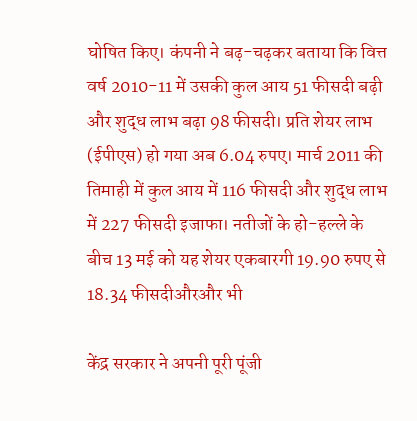घोषित किए। कंपनी ने बढ़-चढ़कर बताया कि वित्त वर्ष 2010-11 में उसकी कुल आय 51 फीसदी बढ़ी और शुद्ध लाभ बढ़ा 98 फीसदी। प्रति शेयर लाभ (ईपीएस) हो गया अब 6.04 रुपए। मार्च 2011 की तिमाही में कुल आय में 116 फीसदी और शुद्ध लाभ में 227 फीसदी इजाफा। नतीजों के हो-हल्ले के बीच 13 मई को यह शेयर एकबारगी 19.90 रुपए से 18.34 फीसदीऔरऔर भी

केंद्र सरकार ने अपनी पूरी पूंजी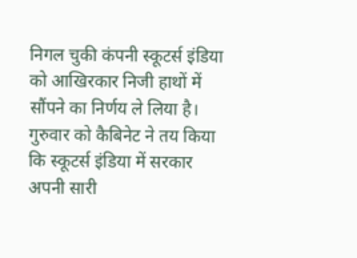निगल चुकी कंपनी स्कूटर्स इंडिया को आखिरकार निजी हाथों में सौंपने का निर्णय ले लिया है। गुरुवार को कैबिनेट ने तय किया कि स्कूटर्स इंडिया में सरकार अपनी सारी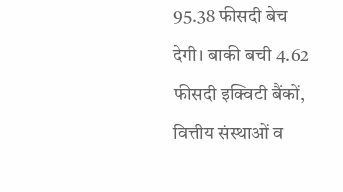95.38 फीसदी बेच देगी। बाकी बची 4.62 फीसदी इक्विटी बैंकों, वित्तीय संस्थाओं व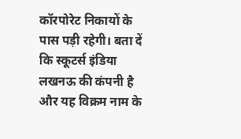कॉरपोरेट निकायों के पास पड़ी रहेगी। बता दें कि स्कूटर्स इंडिया लखनऊ की कंपनी है और यह विक्रम नाम के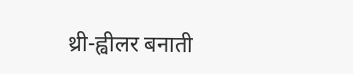थ्री-ह्वीलर बनाती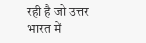रही है जो उत्तर भारत में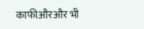काफीऔरऔर भी